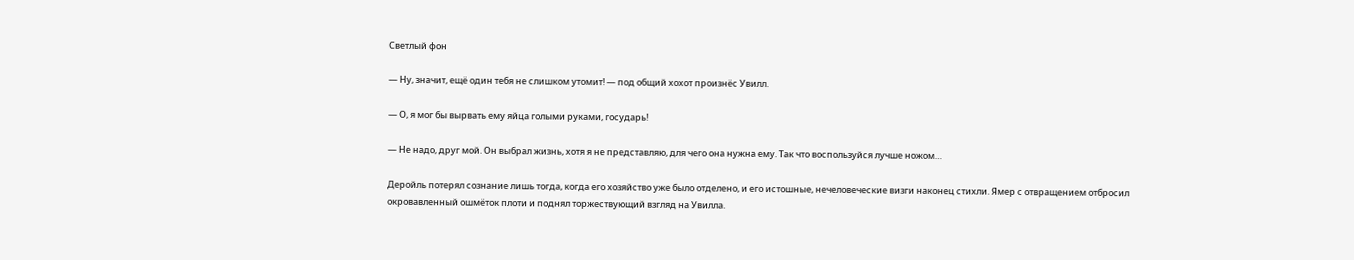Светлый фон

— Ну, значит, ещё один тебя не слишком утомит! — под общий хохот произнёс Увилл.

— О, я мог бы вырвать ему яйца голыми руками, государь!

— Не надо, друг мой. Он выбрал жизнь, хотя я не представляю, для чего она нужна ему. Так что воспользуйся лучше ножом…

Деройль потерял сознание лишь тогда, когда его хозяйство уже было отделено, и его истошные, нечеловеческие визги наконец стихли. Ямер с отвращением отбросил окровавленный ошмёток плоти и поднял торжествующий взгляд на Увилла.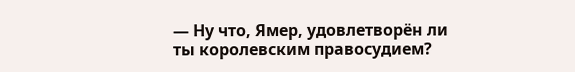— Ну что, Ямер, удовлетворён ли ты королевским правосудием?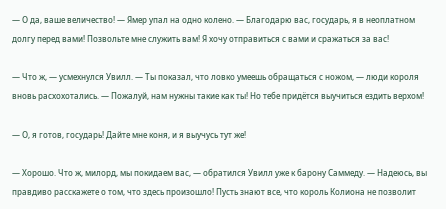— О да, ваше величество! — Ямер упал на одно колено. — Благодарю вас, государь, я в неоплатном долгу перед вами! Позвольте мне служить вам! Я хочу отправиться с вами и сражаться за вас!

— Что ж, — усмехнулся Увилл. — Ты показал, что ловко умеешь обращаться с ножом, — люди короля вновь расхохотались. — Пожалуй, нам нужны такие как ты! Но тебе придётся выучиться ездить верхом!

— О, я готов, государь! Дайте мне коня, и я выучусь тут же!

— Хорошо. Что ж, милорд, мы покидаем вас, — обратился Увилл уже к барону Саммеду. — Надеюсь, вы правдиво расскажете о том, что здесь произошло! Пусть знают все, что король Колиона не позволит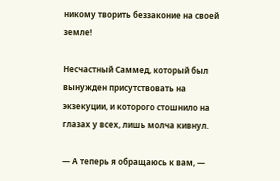никому творить беззаконие на своей земле!

Несчастный Саммед, который был вынужден присутствовать на экзекуции, и которого стошнило на глазах у всех, лишь молча кивнул.

— А теперь я обращаюсь к вам, —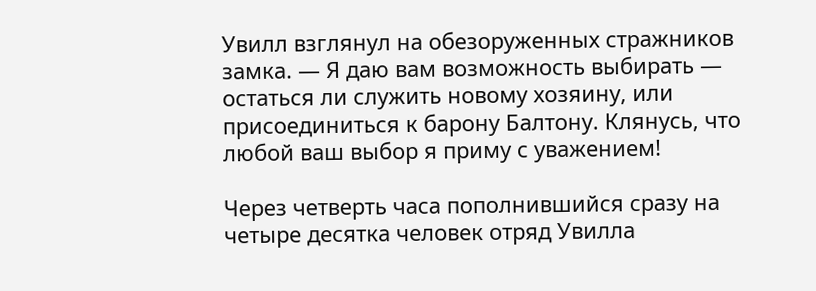Увилл взглянул на обезоруженных стражников замка. — Я даю вам возможность выбирать — остаться ли служить новому хозяину, или присоединиться к барону Балтону. Клянусь, что любой ваш выбор я приму с уважением!

Через четверть часа пополнившийся сразу на четыре десятка человек отряд Увилла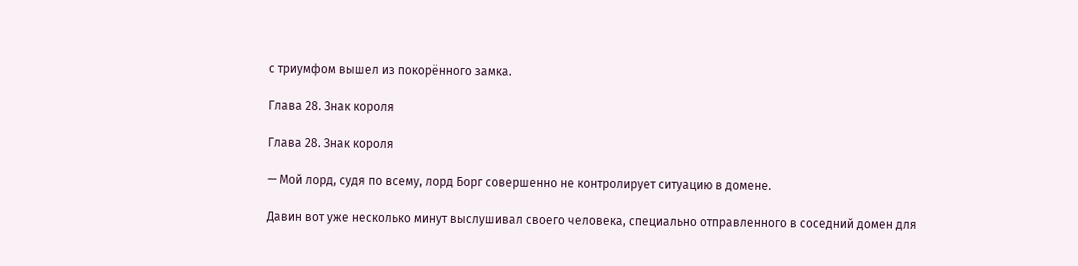с триумфом вышел из покорённого замка.

Глава 28. Знак короля

Глава 28. Знак короля

— Мой лорд, судя по всему, лорд Борг совершенно не контролирует ситуацию в домене.

Давин вот уже несколько минут выслушивал своего человека, специально отправленного в соседний домен для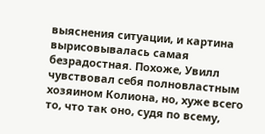выяснения ситуации, и картина вырисовывалась самая безрадостная. Похоже, Увилл чувствовал себя полновластным хозяином Колиона, но, хуже всего то, что так оно, судя по всему,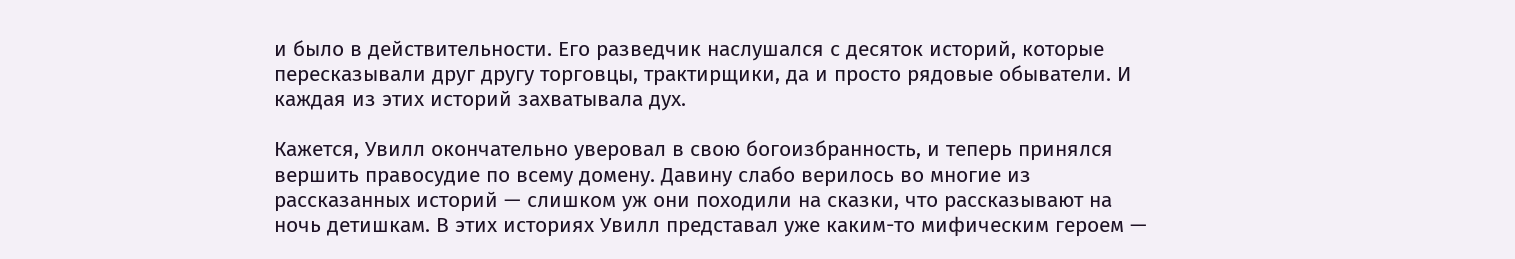и было в действительности. Его разведчик наслушался с десяток историй, которые пересказывали друг другу торговцы, трактирщики, да и просто рядовые обыватели. И каждая из этих историй захватывала дух.

Кажется, Увилл окончательно уверовал в свою богоизбранность, и теперь принялся вершить правосудие по всему домену. Давину слабо верилось во многие из рассказанных историй — слишком уж они походили на сказки, что рассказывают на ночь детишкам. В этих историях Увилл представал уже каким-то мифическим героем —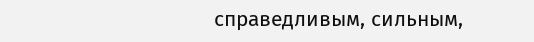справедливым, сильным,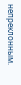непреклонным.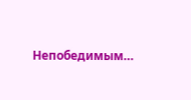Непобедимым…